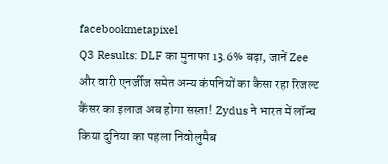facebookmetapixel
Q3 Results: DLF का मुनाफा 13.6% बढ़ा, जानें Zee और वारी एनर्जीज समेत अन्य कंपनियों का कैसा रहा रिजल्ट कैंसर का इलाज अब होगा सस्ता! Zydus ने भारत में लॉन्च किया दुनिया का पहला निवोलुमैब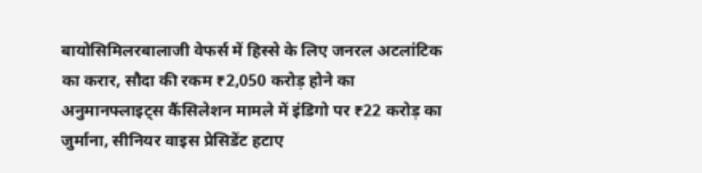बायोसिमिलरबालाजी वेफर्स में हिस्से के लिए जनरल अटलांटिक का करार, सौदा की रकम ₹2,050 करोड़ होने का अनुमानफ्लाइट्स कैंसिलेशन मामले में इंडिगो पर ₹22 करोड़ का जुर्माना, सीनियर वाइस प्रेसिडेंट हटाए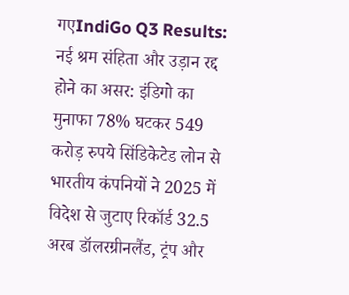गएIndiGo Q3 Results: नई श्रम संहिता और उड़ान रद्द होने का असर: इंडिगो का मुनाफा 78% घटकर 549 करोड़ रुपये सिंडिकेटेड लोन से भारतीय कंपनियों ने 2025 में विदेश से जुटाए रिकॉर्ड 32.5 अरब डॉलरग्रीनलैंड, ट्रंप और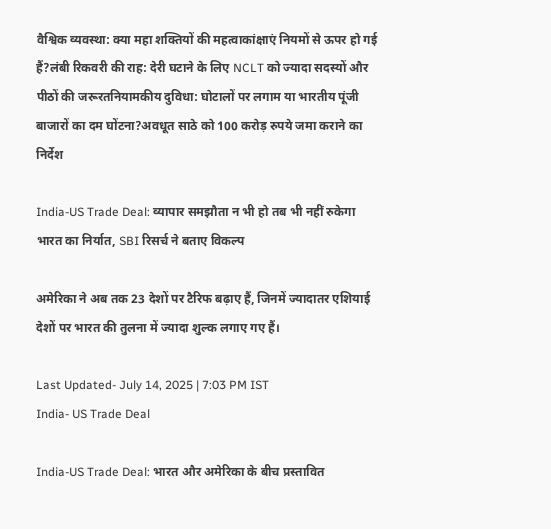वैश्विक व्यवस्था: क्या महा शक्तियों की महत्वाकांक्षाएं नियमों से ऊपर हो गई हैं?लंबी रिकवरी की राह: देरी घटाने के लिए NCLT को ज्यादा सदस्यों और पीठों की जरूरतनियामकीय दुविधा: घोटालों पर लगाम या भारतीय पूंजी बाजारों का दम घोंटना?अवधूत साठे को 100 करोड़ रुपये जमा कराने का निर्देश

India-US Trade Deal: व्यापार समझौता न भी हो तब भी नहीं रुकेगा भारत का निर्यात, SBI रिसर्च ने बताए विकल्प

अमेरिका ने अब तक 23 देशों पर टैरिफ बढ़ाए हैं, जिनमें ज्यादातर एशियाई देशों पर भारत की तुलना में ज्यादा शुल्क लगाए गए हैं।

Last Updated- July 14, 2025 | 7:03 PM IST
India- US Trade Deal

India-US Trade Deal: भारत और अमेरिका के बीच प्रस्तावित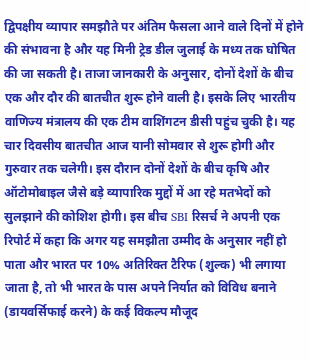द्विपक्षीय व्यापार समझौते पर अंतिम फैसला आने वाले दिनों में होने की संभावना है और यह मिनी ट्रेड डील जुलाई के मध्य तक घोषित की जा सकती है। ताजा जानकारी के अनुसार, दोनों देशों के बीच एक और दौर की बातचीत शुरू होने वाली है। इसके लिए भारतीय वाणिज्य मंत्रालय की एक टीम वाशिंगटन डीसी पहुंच चुकी है। यह चार दिवसीय बातचीत आज यानी सोमवार से शुरू होगी और गुरुवार तक चलेगी। इस दौरान दोनों देशों के बीच कृषि और ऑटोमोबाइल जैसे बड़े व्यापारिक मुद्दों में आ रहे मतभेदों को सुलझाने की कोशिश होगी। इस बीच SBI रिसर्च ने अपनी एक रिपोर्ट में कहा कि अगर यह समझौता उम्मीद के अनुसार नहीं हो पाता और भारत पर 10% अतिरिक्त टैरिफ (शुल्क) भी लगाया जाता है, तो भी भारत के पास अपने निर्यात को विविध बनाने (डायवर्सिफाई करने) के कई विकल्प मौजूद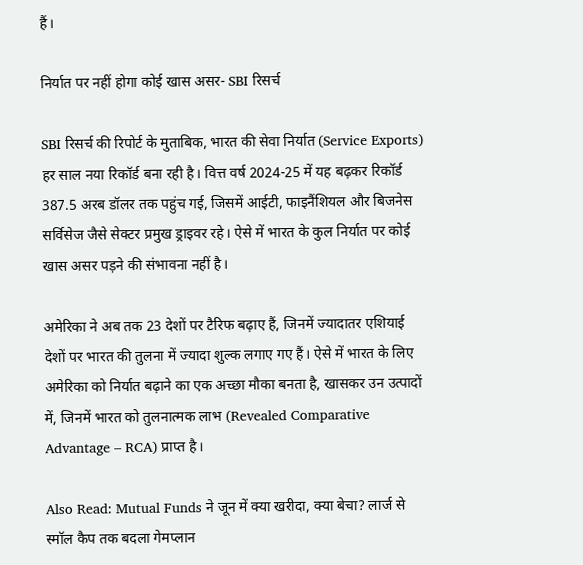हैं।

निर्यात पर नहीं होगा कोई खास असर- SBI रिसर्च

SBI रिसर्च की रिपोर्ट के मुताबिक, भारत की सेवा निर्यात (Service Exports) हर साल नया रिकॉर्ड बना रही है। वित्त वर्ष 2024-25 में यह बढ़कर रिकॉर्ड 387.5 अरब डॉलर तक पहुंच गई, जिसमें आईटी, फाइनैंशियल और बिजनेस सर्विसेज जैसे सेक्टर प्रमुख ड्राइवर रहे। ऐसे में भारत के कुल निर्यात पर कोई खास असर पड़ने की संभावना नहीं है।

अमेरिका ने अब तक 23 देशों पर टैरिफ बढ़ाए हैं, जिनमें ज्यादातर एशियाई देशों पर भारत की तुलना में ज्यादा शुल्क लगाए गए हैं। ऐसे में भारत के लिए अमेरिका को निर्यात बढ़ाने का एक अच्छा मौका बनता है, खासकर उन उत्पादों में, जिनमें भारत को तुलनात्मक लाभ (Revealed Comparative Advantage – RCA) प्राप्त है।

Also Read: Mutual Funds ने जून में क्या खरीदा, क्या बेचा? लार्ज से स्मॉल कैप तक बदला गेमप्लान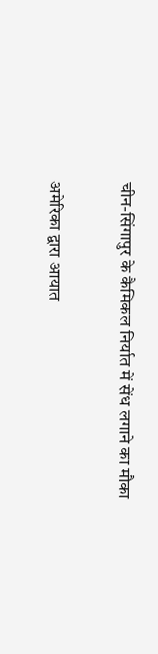चीन-सिंगापुर के कैमिकल निर्यात में सेंध लगाने का मौका

अमेरिका द्वारा आयात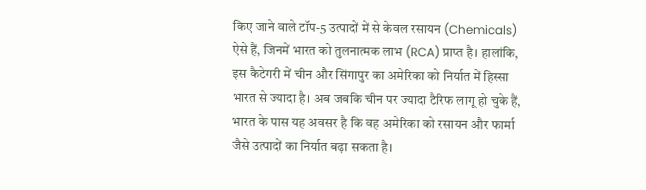किए जाने वाले टॉप-5 उत्पादों में से केवल रसायन (Chemicals) ऐसे हैं, जिनमें भारत को तुलनात्मक लाभ (RCA) प्राप्त है। हालांकि, इस कैटेगरी में चीन और सिंगापुर का अमेरिका को निर्यात में हिस्सा भारत से ज्यादा है। अब जबकि चीन पर ज्यादा टैरिफ लागू हो चुके हैं, भारत के पास यह अवसर है कि वह अमेरिका को रसायन और फार्मा जैसे उत्पादों का निर्यात बढ़ा सकता है।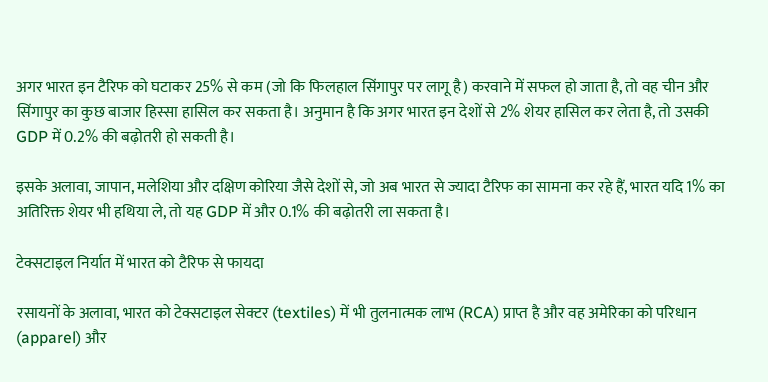अगर भारत इन टैरिफ को घटाकर 25% से कम (जो कि फिलहाल सिंगापुर पर लागू है) करवाने में सफल हो जाता है, तो वह चीन और सिंगापुर का कुछ बाजार हिस्सा हासिल कर सकता है। अनुमान है कि अगर भारत इन देशों से 2% शेयर हासिल कर लेता है, तो उसकी GDP में 0.2% की बढ़ोतरी हो सकती है।

इसके अलावा, जापान, मलेशिया और दक्षिण कोरिया जैसे देशों से, जो अब भारत से ज्यादा टैरिफ का सामना कर रहे हैं, भारत यदि 1% का अतिरिक्त शेयर भी हथिया ले, तो यह GDP में और 0.1% की बढ़ोतरी ला सकता है।

टेक्सटाइल निर्यात में भारत को टैरिफ से फायदा

रसायनों के अलावा, भारत को टेक्सटाइल सेक्टर (textiles) में भी तुलनात्मक लाभ (RCA) प्राप्त है और वह अमेरिका को परिधान (apparel) और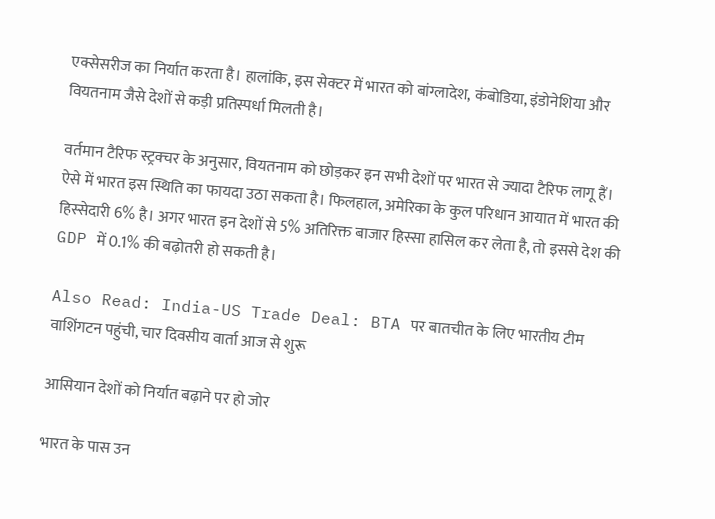एक्सेसरीज का निर्यात करता है। हालांकि, इस सेक्टर में भारत को बांग्लादेश, कंबोडिया, इंडोनेशिया और वियतनाम जैसे देशों से कड़ी प्रतिस्पर्धा मिलती है।

वर्तमान टैरिफ स्ट्रक्चर के अनुसार, वियतनाम को छोड़कर इन सभी देशों पर भारत से ज्यादा टैरिफ लागू हैं। ऐसे में भारत इस स्थिति का फायदा उठा सकता है। फिलहाल, अमेरिका के कुल परिधान आयात में भारत की हिस्सेदारी 6% है। अगर भारत इन देशों से 5% अतिरिक्त बाजार हिस्सा हासिल कर लेता है, तो इससे देश की GDP में 0.1% की बढ़ोतरी हो सकती है।

Also Read: India-US Trade Deal: BTA पर बातचीत के लिए भारतीय टीम वाशिंगटन पहुंची, चार दिवसीय वार्ता आज से शुरू

आसियान देशों को निर्यात बढ़ाने पर हो जोर

भारत के पास उन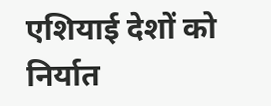एशियाई देशों को निर्यात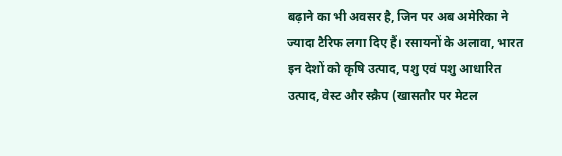बढ़ाने का भी अवसर है, जिन पर अब अमेरिका ने ज्यादा टैरिफ लगा दिए हैं। रसायनों के अलावा, भारत इन देशों को कृषि उत्पाद, पशु एवं पशु आधारित उत्पाद, वेस्ट और स्क्रैप (खासतौर पर मेटल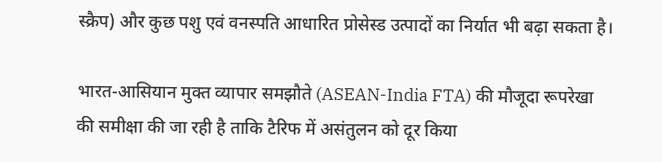स्क्रैप) और कुछ पशु एवं वनस्पति आधारित प्रोसेस्ड उत्पादों का निर्यात भी बढ़ा सकता है।

भारत-आसियान मुक्त व्यापार समझौते (ASEAN-India FTA) की मौजूदा रूपरेखा की समीक्षा की जा रही है ताकि टैरिफ में असंतुलन को दूर किया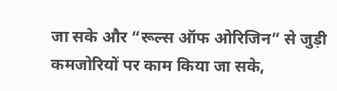जा सके और “रूल्स ऑफ ओरिजिन” से जुड़ी कमजोरियों पर काम किया जा सके,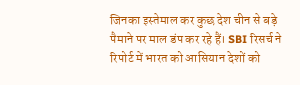जिनका इस्तेमाल कर कुछ देश चीन से बड़े पैमाने पर माल डंप कर रहे हैं। SBI रिसर्च ने रिपोर्ट में भारत को आसियान देशों को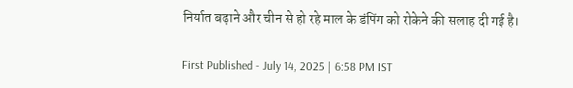निर्यात बढ़ाने और चीन से हो रहे माल के डंपिंग को रोकेने की सलाह दी गई है।

First Published - July 14, 2025 | 6:58 PM IST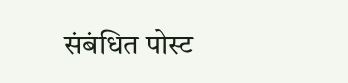संबंधित पोस्ट